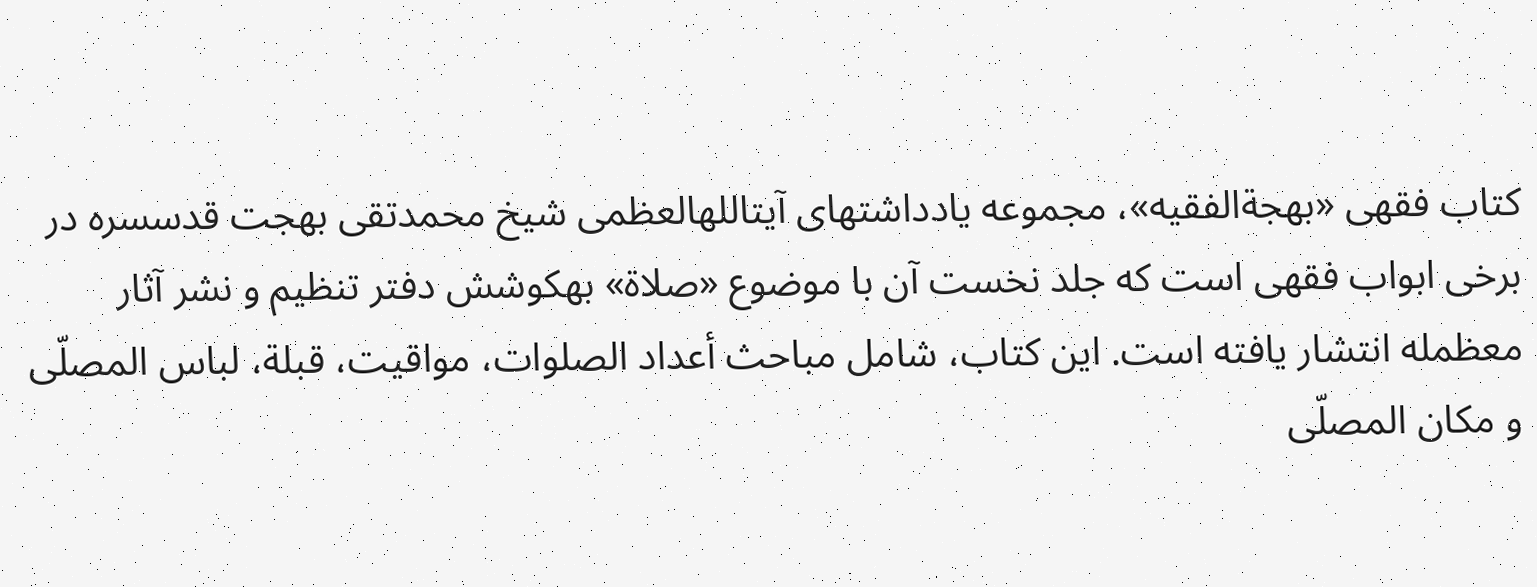کتاب فقهی «بهجةالفقیه»، مجموعه یادداشتهای آیتاللهالعظمی شیخ محمدتقی بهجت قدسسره در برخی ابواب فقهی است که جلد نخست آن با موضوع «صلاة» بهکوشش دفتر تنظیم و نشر آثار معظمله انتشار یافته است. این کتاب، شامل مباحث أعداد الصلوات، مواقیت، قبلة، لباس المصلّی و مکان المصلّی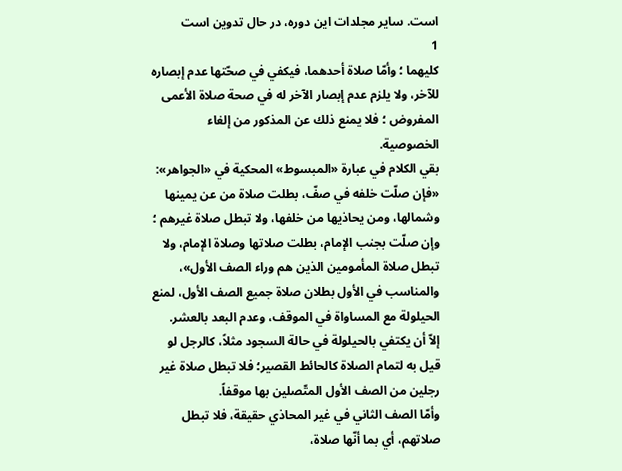است. سایر مجلدات این دوره، در حال تدوین است
1
كليهما ؛ وأمّا صلاة أحدهما، فيكفي في صحّتها عدم إبصاره للآخر، ولا يلزم عدم إبصار الآخر له في صحة صلاة الأعمى المفروض ؛ فلا يمنع ذلك عن المذكور من إلغاء الخصوصية.
بقي الكلام في عبارة «المبسوط» المحكية في «الجواهر»: «فإن صلّت خلفه في صفّ، بطلت صلاة من عن يمينها وشمالها، ومن يحاذيها من خلفها، ولا تبطل صلاة غيرهم ؛ وإن صلّت بجنب الإمام، بطلت صلاتها وصلاة الإمام، ولا تبطل صلاة المأمومين الذين هم وراء الصف الأول»، والمناسب في الأول بطلان صلاة جميع الصف الأول، لمنع الحيلولة مع المساواة في الموقف، وعدم البعد بالعشر.
إلاّ أن يكتفي بالحيلولة في حالة السجود مثلاً، كالرجل لو قيل به لتمام الصلاة كالحائط القصير؛ فلا تبطل صلاة غير رجلين من الصف الأول المتّصلين بها موقفاً.
وأمّا الصف الثاني في غير المحاذي حقيقة، فلا تبطل صلاتهم، أي بما أنّها صلاة،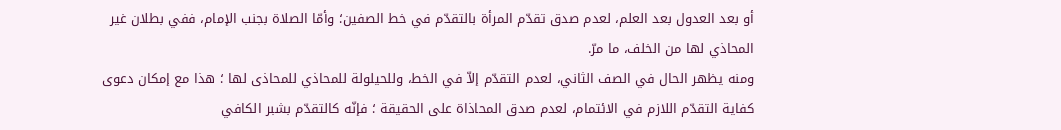أو بعد العدول بعد العلم، لعدم صدق تقدّم المرأة بالتقدّم في خط الصفين؛ وأمّا الصلاة بجنب الإمام، ففي بطلان غير المحاذي لها من الخلف، ما مرّ.
ومنه يظهر الحال في الصف الثاني، لعدم التقدّم إلاّ في الخط، وللحيلولة للمحاذي للمحاذى لها ؛ هذا مع إمكان دعوى كفاية التقدّم اللازم في الائتمام، لعدم صدق المحاذاة على الحقيقة ؛ فإنّه كالتقدّم بشبر الكافي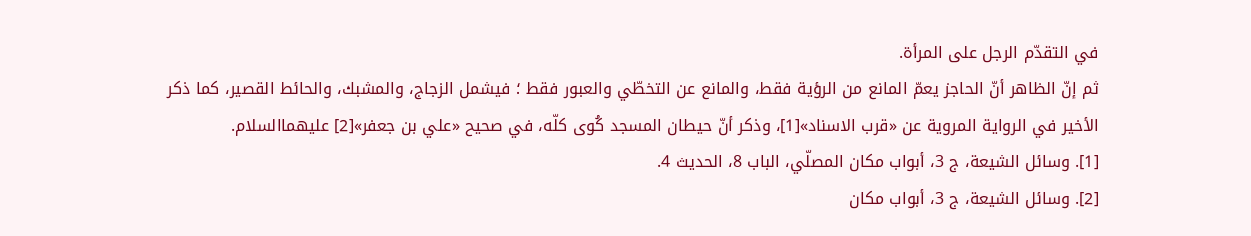في التقدّم الرجل على المرأة.
ثم إنّ الظاهر أنّ الحاجز يعمّ المانع من الرؤية فقط، والمانع عن التخطّي والعبور فقط ؛ فيشمل الزجاج، والمشبك، والحائط القصير، كما ذكر الأخير في الرواية المروية عن «قرب الاسناد»[1]، وذكر أنّ حيطان المسجد كُوى كلّه، في صحيح «علي بن جعفر»[2] عليهماالسلام.
[1]. وسائل الشيعة، ج 3، أبواب مكان المصلّي، الباب 8، الحديث 4.
[2]. وسائل الشيعة، ج 3، أبواب مكان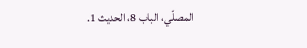المصلّي، الباب 8، الحديث 1.